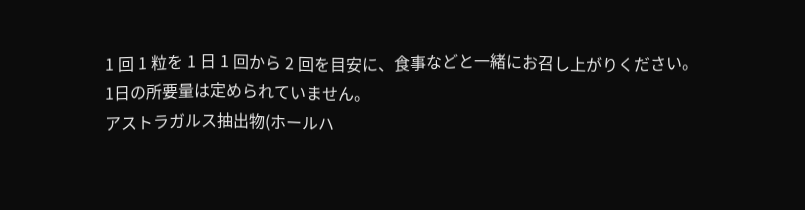1 回 1 粒を 1 日 1 回から 2 回を目安に、食事などと一緒にお召し上がりください。
1日の所要量は定められていません。
アストラガルス抽出物(ホールハ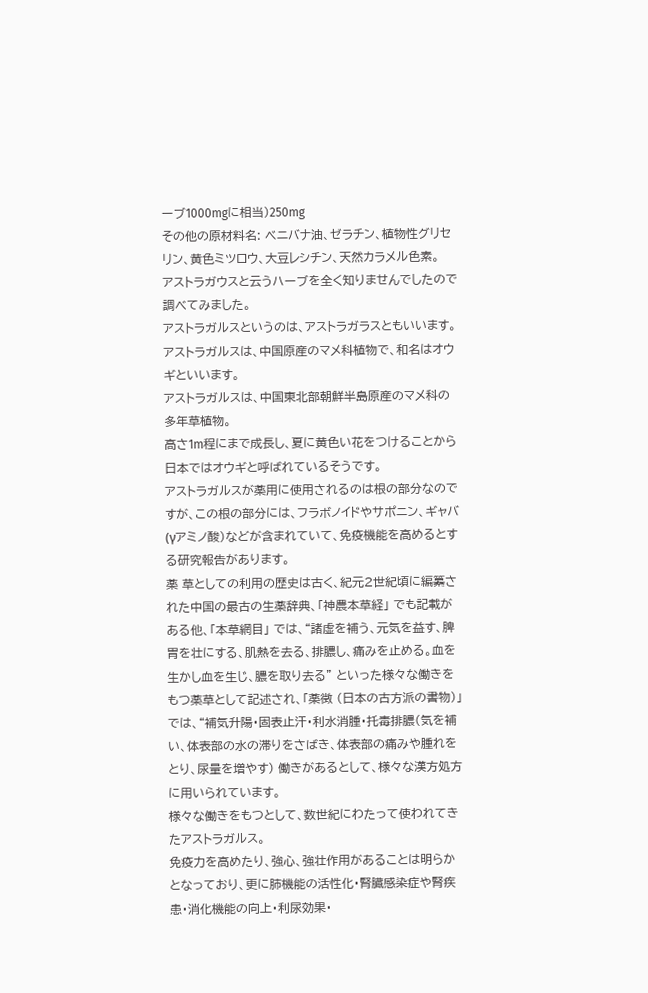ーブ1000mgに相当)250mg
その他の原材料名: ベニバナ油、ゼラチン、植物性グリセリン、黄色ミツロウ、大豆レシチン、天然カラメル色素。
アストラガウスと云うハーブを全く知りませんでしたので調べてみました。
アストラガルスというのは、アストラガラスともいいます。アストラガルスは、中国原産のマメ科植物で、和名はオウギといいます。
アストラガルスは、中国東北部朝鮮半島原産のマメ科の多年草植物。
高さ1m程にまで成長し、夏に黄色い花をつけることから日本ではオウギと呼ばれているそうです。
アストラガルスが薬用に使用されるのは根の部分なのですが、この根の部分には、フラボノイドやサポニン、ギャバ(γアミノ酸)などが含まれていて、免疫機能を高めるとする研究報告があります。
薬 草としての利用の歴史は古く、紀元2世紀頃に編纂された中国の最古の生薬辞典、「神農本草経」 でも記載がある他、「本草網目」 では、“諸虚を補う、元気を益す、脾胃を壮にする、肌熱を去る、排膿し、痛みを止める。血を生かし血を生じ、膿を取り去る” といった様々な働きをもつ薬草として記述され、「薬徴 (日本の古方派の書物)」 では、“補気升陽・固表止汗・利水消腫・托毒排膿(気を補い、体表部の水の滞りをさばき、体表部の痛みや腫れをとり、尿量を増やす) 働きがあるとして、様々な漢方処方に用いられています。
様々な働きをもつとして、数世紀にわたって使われてきたアストラガルス。
免疫力を高めたり、強心、強壮作用があることは明らかとなっており、更に肺機能の活性化・腎臓感染症や腎疾患・消化機能の向上・利尿効果・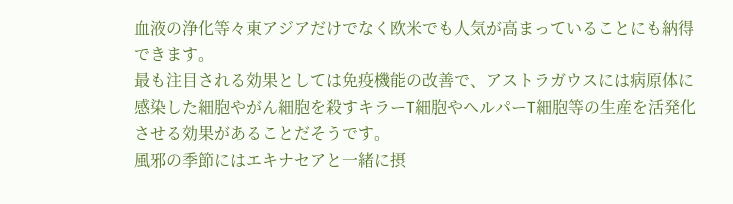血液の浄化等々東アジアだけでなく欧米でも人気が高まっていることにも納得できます。
最も注目される効果としては免疫機能の改善で、アストラガウスには病原体に感染した細胞やがん細胞を殺すキラーT細胞やヘルパーT細胞等の生産を活発化させる効果があることだそうです。
風邪の季節にはエキナセアと一緒に摂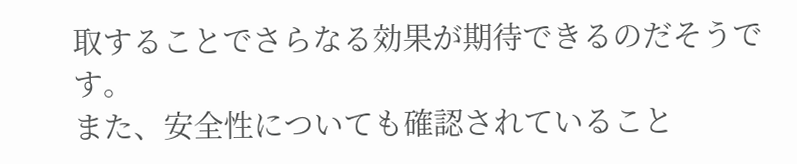取することでさらなる効果が期待できるのだそうです。
また、安全性についても確認されていること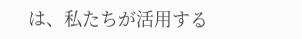は、私たちが活用する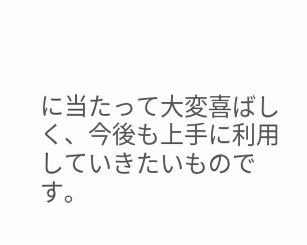に当たって大変喜ばしく、今後も上手に利用していきたいものです。